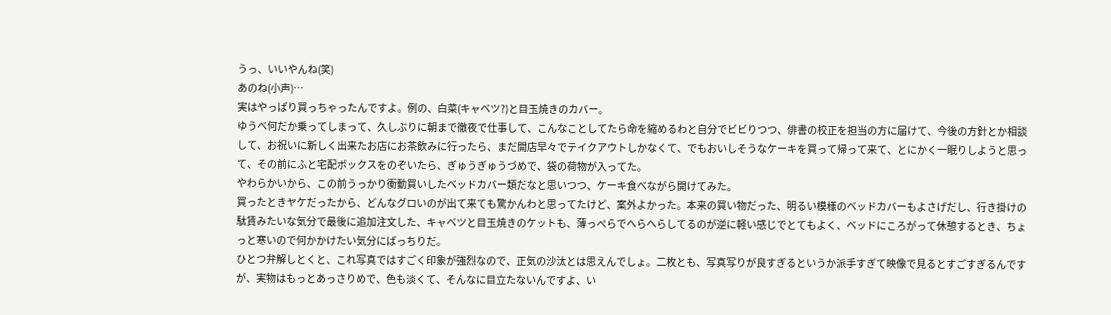うっ、いいやんね(笑)
あのね(小声)…
実はやっぱり買っちゃったんですよ。例の、白菜(キャベツ?)と目玉焼きのカバー。
ゆうべ何だか乗ってしまって、久しぶりに朝まで徹夜で仕事して、こんなことしてたら命を縮めるわと自分でビビりつつ、俳書の校正を担当の方に届けて、今後の方針とか相談して、お祝いに新しく出来たお店にお茶飲みに行ったら、まだ開店早々でテイクアウトしかなくて、でもおいしそうなケーキを買って帰って来て、とにかく一眠りしようと思って、その前にふと宅配ボックスをのぞいたら、ぎゅうぎゅうづめで、袋の荷物が入ってた。
やわらかいから、この前うっかり衝動買いしたベッドカバー類だなと思いつつ、ケーキ食べながら開けてみた。
買ったときヤケだったから、どんなグロいのが出て来ても驚かんわと思ってたけど、案外よかった。本来の買い物だった、明るい模様のベッドカバーもよさげだし、行き掛けの駄賃みたいな気分で最後に追加注文した、キャベツと目玉焼きのケットも、薄っぺらでへらへらしてるのが逆に軽い感じでとてもよく、ベッドにころがって休憩するとき、ちょっと寒いので何かかけたい気分にばっちりだ。
ひとつ弁解しとくと、これ写真ではすごく印象が強烈なので、正気の沙汰とは思えんでしょ。二枚とも、写真写りが良すぎるというか派手すぎて映像で見るとすごすぎるんですが、実物はもっとあっさりめで、色も淡くて、そんなに目立たないんですよ、い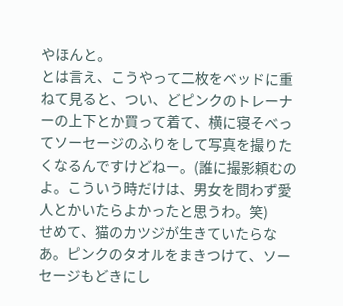やほんと。
とは言え、こうやって二枚をベッドに重ねて見ると、つい、どピンクのトレーナーの上下とか買って着て、横に寝そべってソーセージのふりをして写真を撮りたくなるんですけどねー。(誰に撮影頼むのよ。こういう時だけは、男女を問わず愛人とかいたらよかったと思うわ。笑)
せめて、猫のカツジが生きていたらなあ。ピンクのタオルをまきつけて、ソーセージもどきにし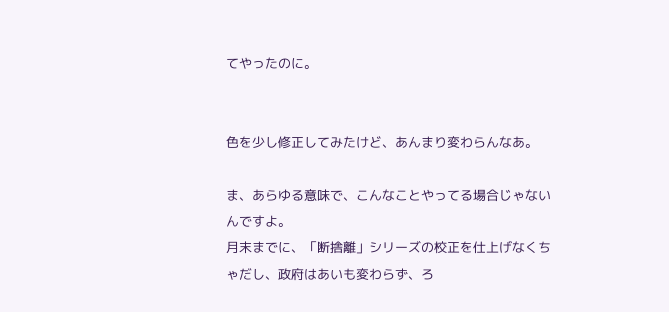てやったのに。


色を少し修正してみたけど、あんまり変わらんなあ。

ま、あらゆる意味で、こんなことやってる場合じゃないんですよ。
月末までに、「断捨離」シリーズの校正を仕上げなくちゃだし、政府はあいも変わらず、ろ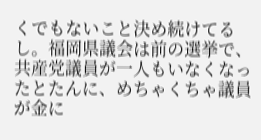くでもないこと決め続けてるし。福岡県議会は前の選挙で、共産党議員が一人もいなくなったとたんに、めちゃくちゃ議員が金に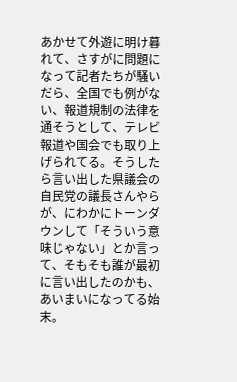あかせて外遊に明け暮れて、さすがに問題になって記者たちが騒いだら、全国でも例がない、報道規制の法律を通そうとして、テレビ報道や国会でも取り上げられてる。そうしたら言い出した県議会の自民党の議長さんやらが、にわかにトーンダウンして「そういう意味じゃない」とか言って、そもそも誰が最初に言い出したのかも、あいまいになってる始末。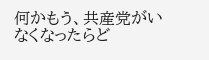何かもう、共産党がいなくなったらど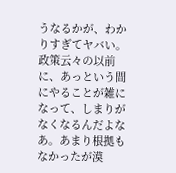うなるかが、わかりすぎてヤバい。政策云々の以前に、あっという間にやることが雑になって、しまりがなくなるんだよなあ。あまり根拠もなかったが漠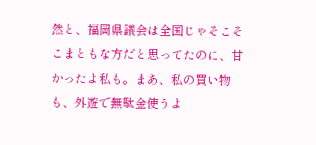然と、福岡県議会は全国じゃそこそこまともな方だと思ってたのに、甘かったよ私も。まあ、私の買い物も、外遊で無駄金使うよ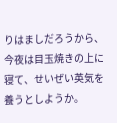りはましだろうから、今夜は目玉焼きの上に寝て、せいぜい英気を養うとしようか。